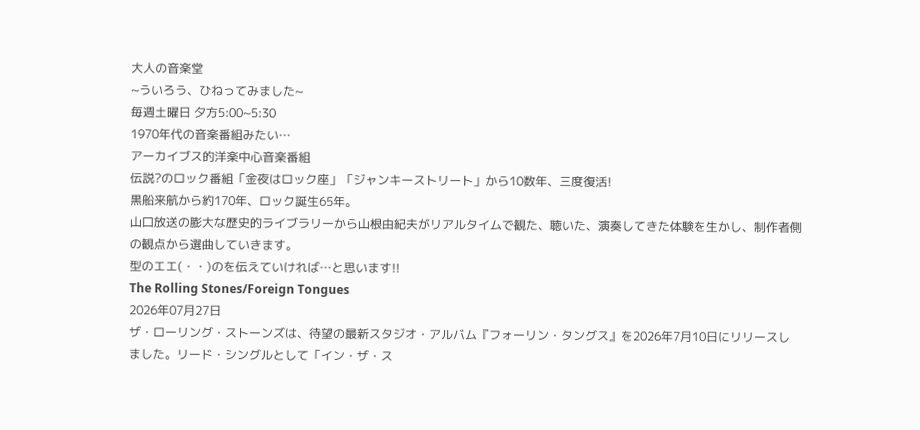大人の音楽堂
~ういろう、ひねってみました~
毎週土曜日 夕方5:00~5:30
1970年代の音楽番組みたい…
アーカイブス的洋楽中心音楽番組
伝説?のロック番組「金夜はロック座」「ジャンキーストリート」から10数年、三度復活!
黒船来航から約170年、ロック誕生65年。
山口放送の膨大な歴史的ライブラリーから山根由紀夫がリアルタイムで観た、聴いた、演奏してきた体験を生かし、制作者側の観点から選曲していきます。
型のエエ(・・)のを伝えていければ…と思います!!
The Rolling Stones/Foreign Tongues
2026年07月27日
ザ・ローリング・ストーンズは、待望の最新スタジオ・アルバム『フォーリン・タングス』を2026年7月10日にリリースしました。リード・シングルとして「イン・ザ・ス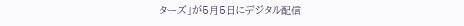ターズ」が5月5日にデジタル配信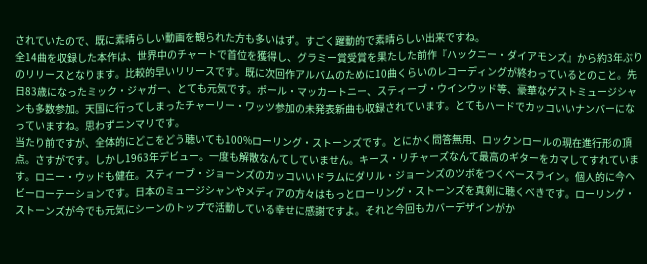されていたので、既に素晴らしい動画を観られた方も多いはず。すごく躍動的で素晴らしい出来ですね。
全14曲を収録した本作は、世界中のチャートで首位を獲得し、グラミー賞受賞を果たした前作『ハックニー・ダイアモンズ』から約3年ぶりのリリースとなります。比較的早いリリースです。既に次回作アルバムのために10曲くらいのレコーディングが終わっているとのこと。先日83歳になったミック・ジャガー、とても元気です。ポール・マッカートニー、スティーブ・ウインウッド等、豪華なゲストミュージシャンも多数参加。天国に行ってしまったチャーリー・ワッツ参加の未発表新曲も収録されています。とてもハードでカッコいいナンバーになっていますね。思わずニンマリです。
当たり前ですが、全体的にどこをどう聴いても100%ローリング・ストーンズです。とにかく問答無用、ロックンロールの現在進行形の頂点。さすがです。しかし1963年デビュー。一度も解散なんてしていません。キース・リチャーズなんて最高のギターをカマしてすれています。ロニー・ウッドも健在。スティーブ・ジョーンズのカッコいいドラムにダリル・ジョーンズのツボをつくベースライン。個人的に今ヘビーローテーションです。日本のミュージシャンやメディアの方々はもっとローリング・ストーンズを真剣に聴くべきです。ローリング・ストーンズが今でも元気にシーンのトップで活動している幸せに感謝ですよ。それと今回もカバーデザインがか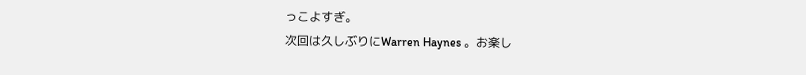っこよすぎ。
次回は久しぶりにWarren Haynes 。お楽し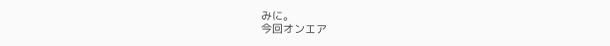みに。
今回オンエア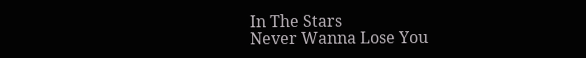In The Stars
Never Wanna Lose You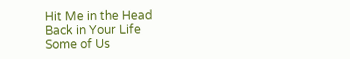Hit Me in the Head
Back in Your Life
Some of Us